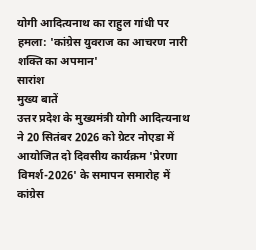योगी आदित्यनाथ का राहुल गांधी पर हमला: 'कांग्रेस युवराज का आचरण नारी शक्ति का अपमान'
सारांश
मुख्य बातें
उत्तर प्रदेश के मुख्यमंत्री योगी आदित्यनाथ ने 20 सितंबर 2026 को ग्रेटर नोएडा में आयोजित दो दिवसीय कार्यक्रम 'प्रेरणा विमर्श-2026' के समापन समारोह में कांग्रेस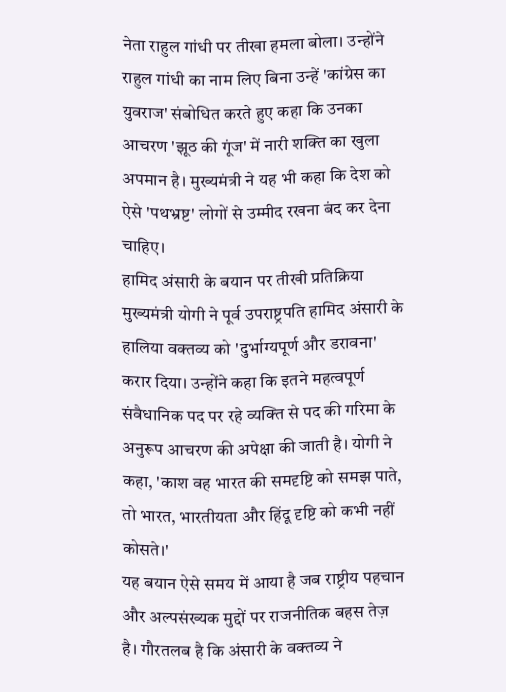नेता राहुल गांधी पर तीखा हमला बोला। उन्होंने राहुल गांधी का नाम लिए बिना उन्हें 'कांग्रेस का युवराज' संबोधित करते हुए कहा कि उनका आचरण 'झूठ की गूंज' में नारी शक्ति का खुला अपमान है। मुख्यमंत्री ने यह भी कहा कि देश को ऐसे 'पथभ्रष्ट' लोगों से उम्मीद रखना बंद कर देना चाहिए।
हामिद अंसारी के बयान पर तीखी प्रतिक्रिया
मुख्यमंत्री योगी ने पूर्व उपराष्ट्रपति हामिद अंसारी के हालिया वक्तव्य को 'दुर्भाग्यपूर्ण और डरावना' करार दिया। उन्होंने कहा कि इतने महत्वपूर्ण संवैधानिक पद पर रहे व्यक्ति से पद की गरिमा के अनुरूप आचरण की अपेक्षा की जाती है। योगी ने कहा, 'काश वह भारत की समदृष्टि को समझ पाते, तो भारत, भारतीयता और हिंदू दृष्टि को कभी नहीं कोसते।'
यह बयान ऐसे समय में आया है जब राष्ट्रीय पहचान और अल्पसंख्यक मुद्दों पर राजनीतिक बहस तेज़ है। गौरतलब है कि अंसारी के वक्तव्य ने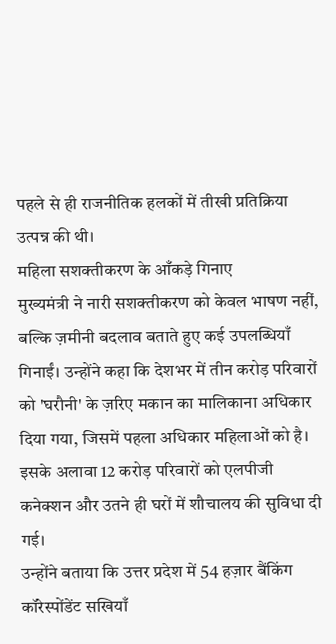पहले से ही राजनीतिक हलकों में तीखी प्रतिक्रिया उत्पन्न की थी।
महिला सशक्तीकरण के आँकड़े गिनाए
मुख्यमंत्री ने नारी सशक्तीकरण को केवल भाषण नहीं, बल्कि ज़मीनी बदलाव बताते हुए कई उपलब्धियाँ गिनाईं। उन्होंने कहा कि देशभर में तीन करोड़ परिवारों को 'घरौनी' के ज़रिए मकान का मालिकाना अधिकार दिया गया, जिसमें पहला अधिकार महिलाओं को है। इसके अलावा 12 करोड़ परिवारों को एलपीजी कनेक्शन और उतने ही घरों में शौचालय की सुविधा दी गई।
उन्होंने बताया कि उत्तर प्रदेश में 54 हज़ार बैंकिंग कॉरेस्पोंडेंट सखियाँ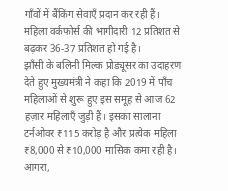गाँवों में बैंकिंग सेवाएँ प्रदान कर रही हैं। महिला वर्कफोर्स की भागीदारी 12 प्रतिशत से बढ़कर 36-37 प्रतिशत हो गई है।
झाँसी के बलिनी मिल्क प्रोड्यूसर का उदाहरण देते हुए मुख्यमंत्री ने कहा कि 2019 में पाँच महिलाओं से शुरू हुए इस समूह से आज 62 हज़ार महिलाएँ जुड़ी हैं। इसका सालाना टर्नओवर ₹115 करोड़ है और प्रत्येक महिला ₹8,000 से ₹10,000 मासिक कमा रही है। आगरा,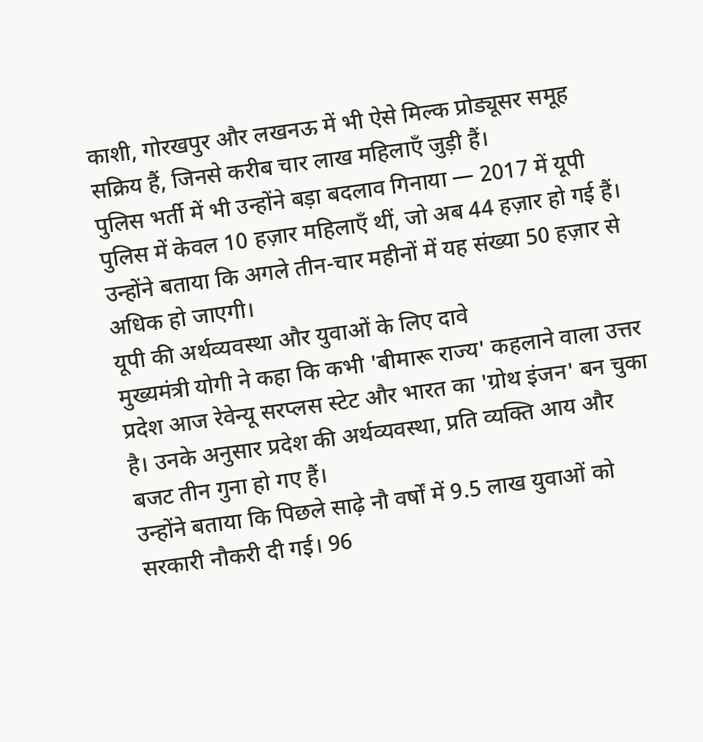काशी, गोरखपुर और लखनऊ में भी ऐसे मिल्क प्रोड्यूसर समूह सक्रिय हैं, जिनसे करीब चार लाख महिलाएँ जुड़ी हैं।
पुलिस भर्ती में भी उन्होंने बड़ा बदलाव गिनाया — 2017 में यूपी पुलिस में केवल 10 हज़ार महिलाएँ थीं, जो अब 44 हज़ार हो गई हैं। उन्होंने बताया कि अगले तीन-चार महीनों में यह संख्या 50 हज़ार से अधिक हो जाएगी।
यूपी की अर्थव्यवस्था और युवाओं के लिए दावे
मुख्यमंत्री योगी ने कहा कि कभी 'बीमारू राज्य' कहलाने वाला उत्तर प्रदेश आज रेवेन्यू सरप्लस स्टेट और भारत का 'ग्रोथ इंजन' बन चुका है। उनके अनुसार प्रदेश की अर्थव्यवस्था, प्रति व्यक्ति आय और बजट तीन गुना हो गए हैं।
उन्होंने बताया कि पिछले साढ़े नौ वर्षों में 9.5 लाख युवाओं को सरकारी नौकरी दी गई। 96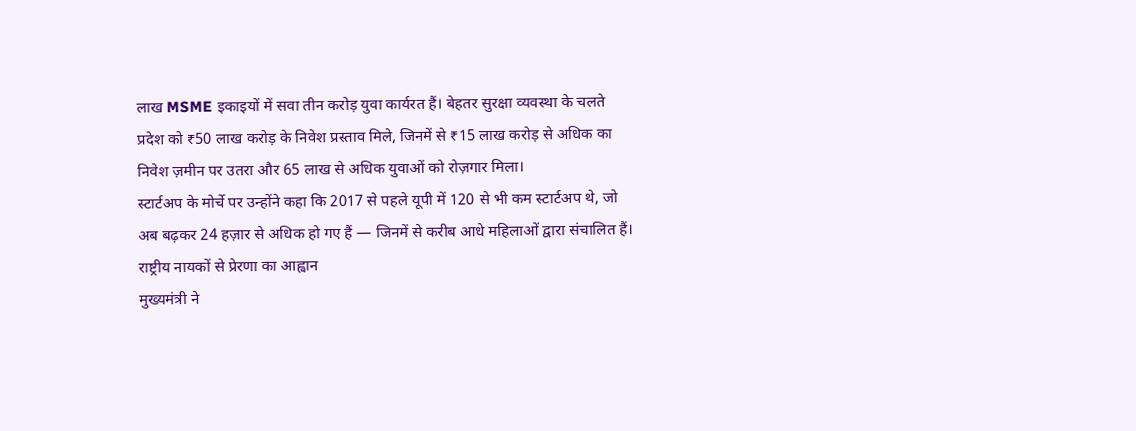लाख MSME इकाइयों में सवा तीन करोड़ युवा कार्यरत हैं। बेहतर सुरक्षा व्यवस्था के चलते प्रदेश को ₹50 लाख करोड़ के निवेश प्रस्ताव मिले, जिनमें से ₹15 लाख करोड़ से अधिक का निवेश ज़मीन पर उतरा और 65 लाख से अधिक युवाओं को रोज़गार मिला।
स्टार्टअप के मोर्चे पर उन्होंने कहा कि 2017 से पहले यूपी में 120 से भी कम स्टार्टअप थे, जो अब बढ़कर 24 हज़ार से अधिक हो गए हैं — जिनमें से करीब आधे महिलाओं द्वारा संचालित हैं।
राष्ट्रीय नायकों से प्रेरणा का आह्वान
मुख्यमंत्री ने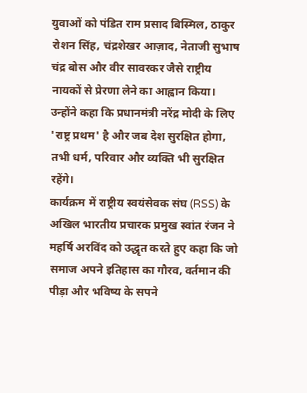युवाओं को पंडित राम प्रसाद बिस्मिल, ठाकुर रोशन सिंह, चंद्रशेखर आज़ाद, नेताजी सुभाष चंद्र बोस और वीर सावरकर जैसे राष्ट्रीय नायकों से प्रेरणा लेने का आह्वान किया। उन्होंने कहा कि प्रधानमंत्री नरेंद्र मोदी के लिए 'राष्ट्र प्रथम' है और जब देश सुरक्षित होगा, तभी धर्म, परिवार और व्यक्ति भी सुरक्षित रहेंगे।
कार्यक्रम में राष्ट्रीय स्वयंसेवक संघ (RSS) के अखिल भारतीय प्रचारक प्रमुख स्वांत रंजन ने महर्षि अरविंद को उद्धृत करते हुए कहा कि जो समाज अपने इतिहास का गौरव, वर्तमान की पीड़ा और भविष्य के सपने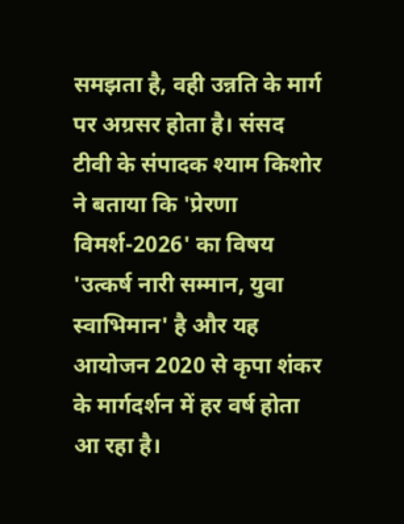समझता है, वही उन्नति के मार्ग पर अग्रसर होता है। संसद टीवी के संपादक श्याम किशोर ने बताया कि 'प्रेरणा विमर्श-2026' का विषय 'उत्कर्ष नारी सम्मान, युवा स्वाभिमान' है और यह आयोजन 2020 से कृपा शंकर के मार्गदर्शन में हर वर्ष होता आ रहा है।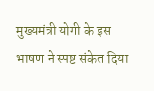मुख्यमंत्री योगी के इस भाषण ने स्पष्ट संकेत दिया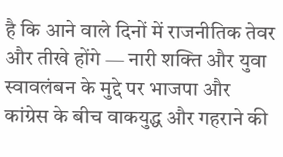है कि आने वाले दिनों में राजनीतिक तेवर और तीखे होंगे — नारी शक्ति और युवा स्वावलंबन के मुद्दे पर भाजपा और कांग्रेस के बीच वाकयुद्ध और गहराने की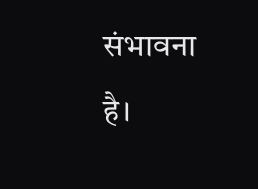संभावना है।